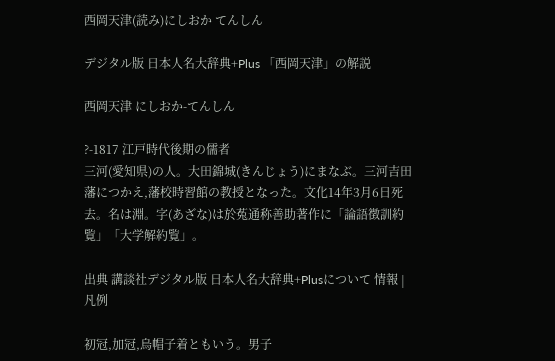西岡天津(読み)にしおか てんしん

デジタル版 日本人名大辞典+Plus 「西岡天津」の解説

西岡天津 にしおか-てんしん

?-1817 江戸時代後期の儒者
三河(愛知県)の人。大田錦城(きんじょう)にまなぶ。三河吉田藩につかえ,藩校時習館の教授となった。文化14年3月6日死去。名は淵。字(あざな)は於菟通称善助著作に「論語徴訓約覧」「大学解約覧」。

出典 講談社デジタル版 日本人名大辞典+Plusについて 情報 | 凡例

初冠,加冠,烏帽子着ともいう。男子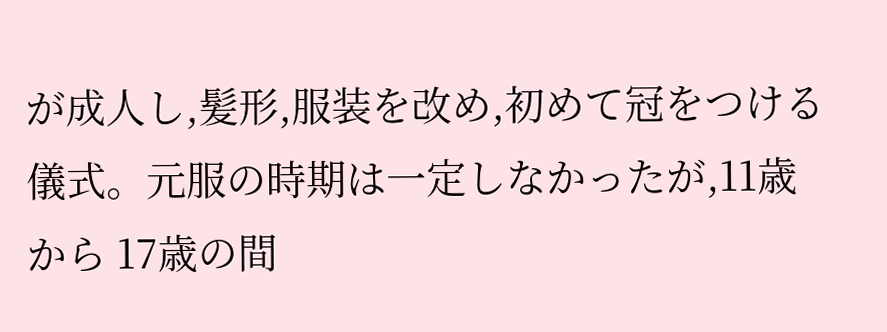が成人し,髪形,服装を改め,初めて冠をつける儀式。元服の時期は一定しなかったが,11歳から 17歳の間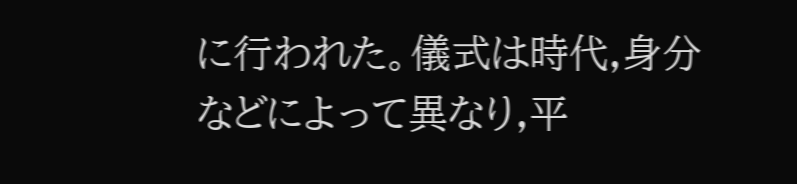に行われた。儀式は時代,身分などによって異なり,平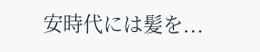安時代には髪を...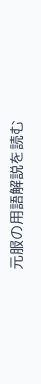元服の用語解説を読む